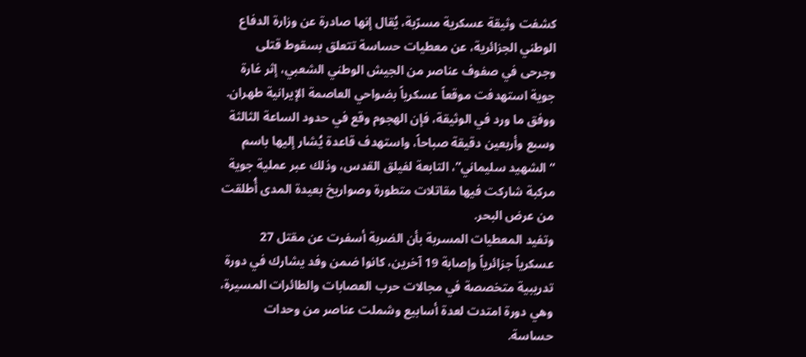كشفت وثيقة عسكرية مسرّبة، يُقال إنها صادرة عن وزارة الدفاع الوطني الجزائرية، عن معطيات حساسة تتعلق بسقوط قتلى وجرحى في صفوف عناصر من الجيش الوطني الشعبي، إثر غارة جوية استهدفت موقعاً عسكرياً بضواحي العاصمة الإيرانية طهران.
ووفق ما ورد في الوثيقة، فإن الهجوم وقع في حدود الساعة الثالثة وسبع وأربعين دقيقة صباحاً، واستهدف قاعدة يُشار إليها باسم “الشهيد سليماني”، التابعة لفيلق القدس، وذلك عبر عملية جوية مركبة شاركت فيها مقاتلات متطورة وصواريخ بعيدة المدى أُطلقت من عرض البحر.
وتفيد المعطيات المسربة بأن الضربة أسفرت عن مقتل 27 عسكرياً جزائرياً وإصابة 19 آخرين، كانوا ضمن وفد يشارك في دورة تدريبية متخصصة في مجالات حرب العصابات والطائرات المسيرة، وهي دورة امتدت لعدة أسابيع وشملت عناصر من وحدات حساسة.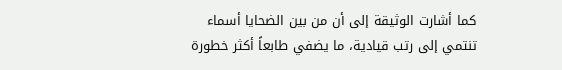كما أشارت الوثيقة إلى أن من بين الضحايا أسماء تنتمي إلى رتب قيادية، ما يضفي طابعاً أكثر خطورة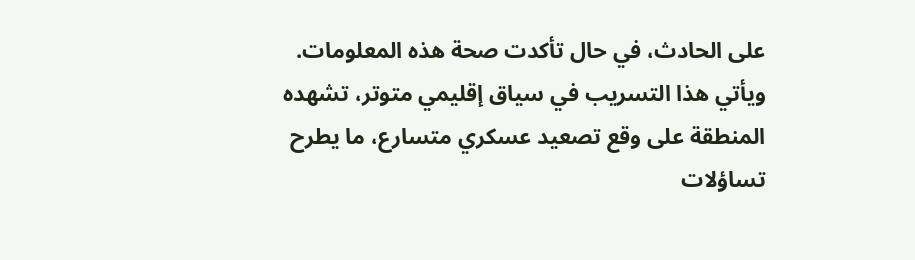على الحادث، في حال تأكدت صحة هذه المعلومات.
ويأتي هذا التسريب في سياق إقليمي متوتر، تشهده المنطقة على وقع تصعيد عسكري متسارع، ما يطرح تساؤلات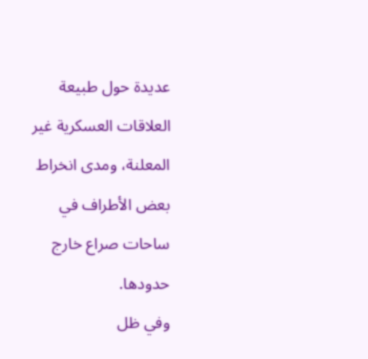عديدة حول طبيعة العلاقات العسكرية غير المعلنة، ومدى انخراط بعض الأطراف في ساحات صراع خارج حدودها.
وفي ظل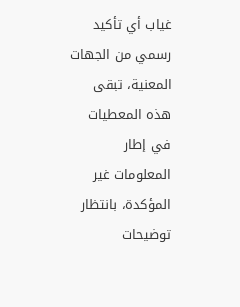غياب أي تأكيد رسمي من الجهات المعنية، تبقى هذه المعطيات في إطار المعلومات غير المؤكدة، بانتظار توضيحات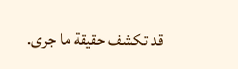قد تكشف حقيقة ما جرى.